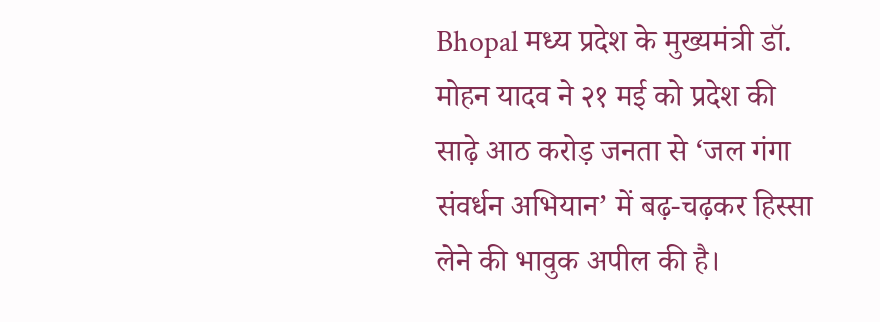Bhopal मध्य प्रदेश के मुख्यमंत्री डॉ. मोहन यादव ने २१ मई को प्रदेश की साढ़े आठ करोड़ जनता से ‘जल गंगा संवर्धन अभियान’ में बढ़-चढ़कर हिस्सा लेने की भावुक अपील की है।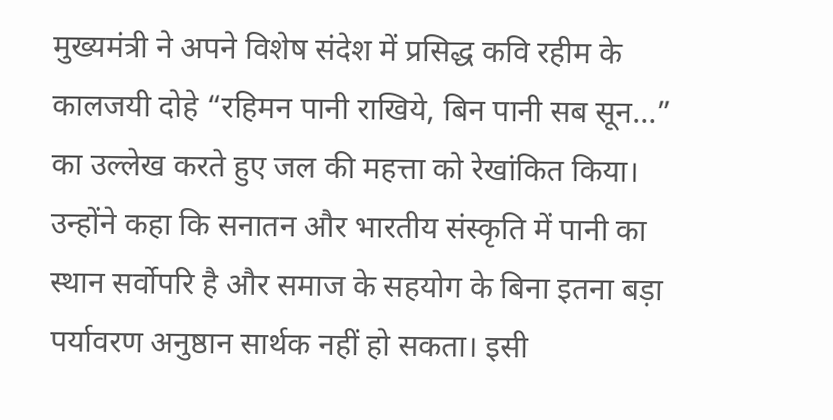मुख्यमंत्री ने अपने विशेष संदेश में प्रसिद्ध कवि रहीम के कालजयी दोहे “रहिमन पानी राखिये, बिन पानी सब सून…” का उल्लेख करते हुए जल की महत्ता को रेखांकित किया। उन्होंने कहा कि सनातन और भारतीय संस्कृति में पानी का स्थान सर्वोपरि है और समाज के सहयोग के बिना इतना बड़ा पर्यावरण अनुष्ठान सार्थक नहीं हो सकता। इसी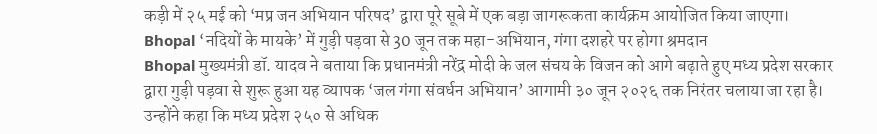कड़ी में २५ मई को ‘मप्र जन अभियान परिषद’ द्वारा पूरे सूबे में एक बड़ा जागरूकता कार्यक्रम आयोजित किया जाएगा।
Bhopal ‘नदियों के मायके’ में गुड़ी पड़वा से 30 जून तक महा-अभियान, गंगा दशहरे पर होगा श्रमदान
Bhopal मुख्यमंत्री डॉ. यादव ने बताया कि प्रधानमंत्री नरेंद्र मोदी के जल संचय के विजन को आगे बढ़ाते हुए मध्य प्रदेश सरकार द्वारा गुड़ी पड़वा से शुरू हुआ यह व्यापक ‘जल गंगा संवर्धन अभियान’ आगामी ३० जून २०२६ तक निरंतर चलाया जा रहा है। उन्होंने कहा कि मध्य प्रदेश २५० से अधिक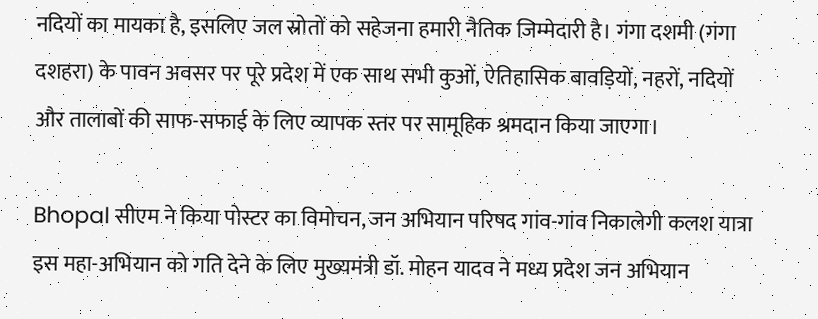नदियों का मायका है, इसलिए जल स्रोतों को सहेजना हमारी नैतिक जिम्मेदारी है। गंगा दशमी (गंगा दशहरा) के पावन अवसर पर पूरे प्रदेश में एक साथ सभी कुओं, ऐतिहासिक बावड़ियों, नहरों, नदियों और तालाबों की साफ-सफाई के लिए व्यापक स्तर पर सामूहिक श्रमदान किया जाएगा।

Bhopal सीएम ने किया पोस्टर का विमोचन, जन अभियान परिषद गांव-गांव निकालेगी कलश यात्रा
इस महा-अभियान को गति देने के लिए मुख्यमंत्री डॉ. मोहन यादव ने मध्य प्रदेश जन अभियान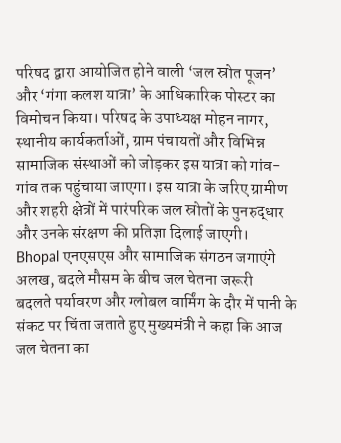परिषद द्वारा आयोजित होने वाली ‘जल स्रोत पूजन’ और ‘गंगा कलश यात्रा’ के आधिकारिक पोस्टर का विमोचन किया। परिषद के उपाध्यक्ष मोहन नागर, स्थानीय कार्यकर्ताओं, ग्राम पंचायतों और विभिन्न सामाजिक संस्थाओं को जोड़कर इस यात्रा को गांव-गांव तक पहुंचाया जाएगा। इस यात्रा के जरिए ग्रामीण और शहरी क्षेत्रों में पारंपरिक जल स्रोतों के पुनरुद्धार और उनके संरक्षण की प्रतिज्ञा दिलाई जाएगी।
Bhopal एनएसएस और सामाजिक संगठन जगाएंगे अलख, बदले मौसम के बीच जल चेतना जरूरी
बदलते पर्यावरण और ग्लोबल वार्मिंग के दौर में पानी के संकट पर चिंता जताते हुए मुख्यमंत्री ने कहा कि आज जल चेतना का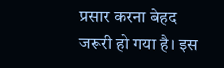प्रसार करना बेहद जरूरी हो गया है। इस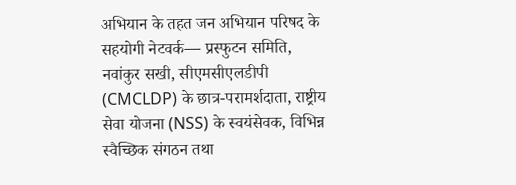अभियान के तहत जन अभियान परिषद के सहयोगी नेटवर्क— प्रस्फुटन समिति, नवांकुर सखी, सीएमसीएलडीपी (CMCLDP) के छात्र-परामर्शदाता, राष्ट्रीय सेवा योजना (NSS) के स्वयंसेवक, विभिन्न स्वैच्छिक संगठन तथा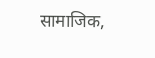सामाजिक,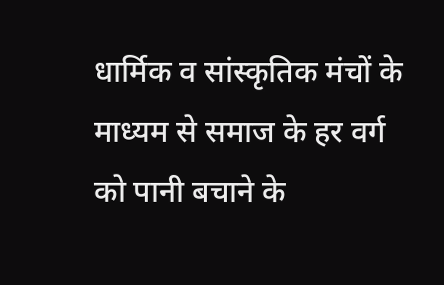धार्मिक व सांस्कृतिक मंचों के माध्यम से समाज के हर वर्ग को पानी बचाने के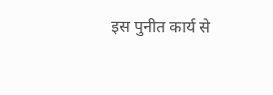इस पुनीत कार्य से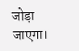जोड़ा जाएगा।